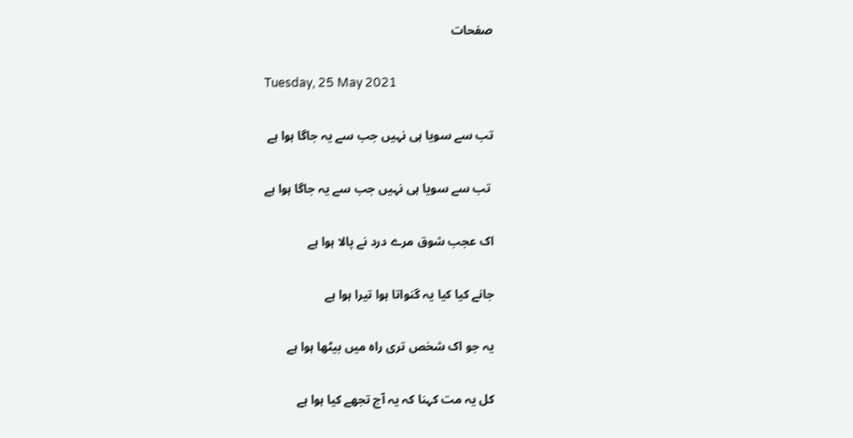صفحات

Tuesday, 25 May 2021

تب سے سویا ہی نہیں جب سے یہ جاگا ہوا ہے

 تب سے سویا ہی نہیں جب سے یہ جاگا ہوا ہے

اک عجب شوق مرے درد نے پالا ہوا ہے

جانے کیا کیا یہ گنواتا ہوا تیرا ہوا ہے

یہ جو اک شخص تری راه میں بیٹھا ہوا ہے

کل یہ مت کہنا کہ یہ آج تجھے کیا ہوا ہے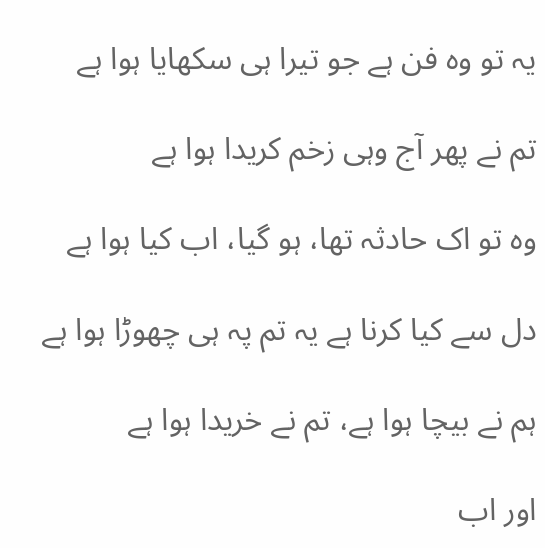یہ تو وه فن ہے جو تیرا ہی سکھایا ہوا ہے

تم نے پھر آج وہی زخم کریدا ہوا ہے

وه تو اک حادثہ تها، ہو گیا، اب کیا ہوا ہے

دل سے کیا کرنا ہے یہ تم پہ ہی چھوڑا ہوا ہے

ہم نے بیچا ہوا ہے، تم نے خریدا ہوا ہے

اور اب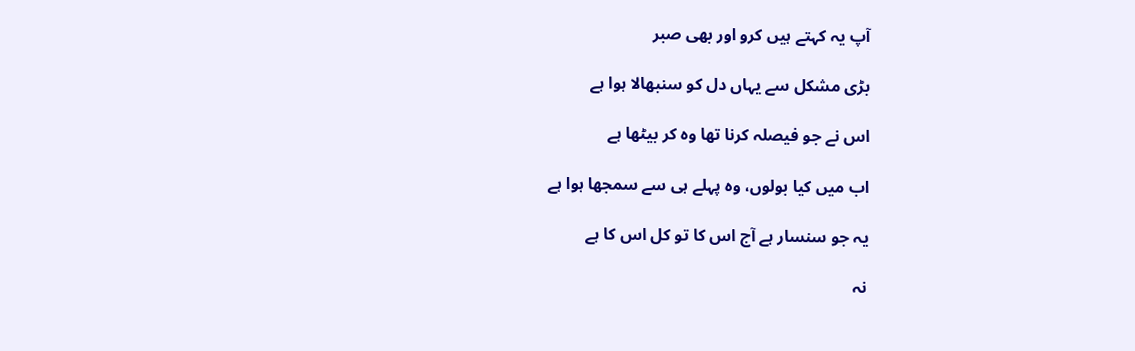آپ یہ کہتے ہیں کرو اور بھی صبر

بڑی مشکل سے یہاں دل کو سنبهالا ہوا ہے

اس نے جو فیصلہ کرنا تھا وه کر بیٹھا ہے

اب میں کیا بولوں، وه پہلے ہی سے سمجھا ہوا ہے

یہ جو سنسار ہے آج اس کا تو کل اس کا ہے

نہ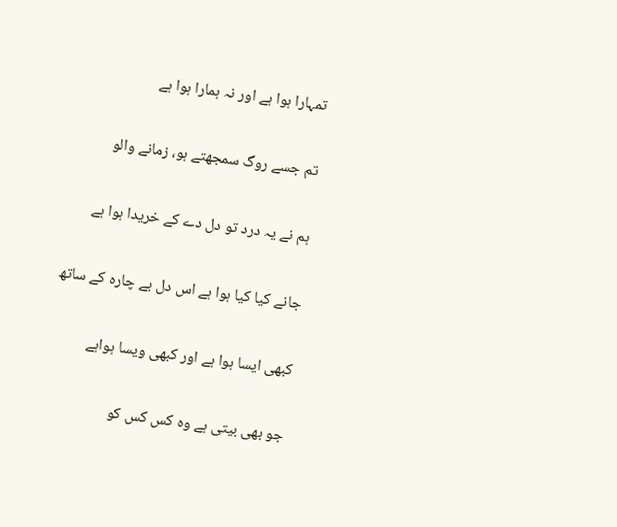تمہارا ہوا ہے اور نہ ہمارا ہوا ہے

تم جسے روگ سمجھتے ہو، زمانے والو

ہم نے یہ درد تو دل دے کے خریدا ہوا ہے

جانے کیا کیا ہوا ہے اس دل بے چاره کے ساتھ

کبھی ایسا ہوا ہے اور کبھی ویسا ہواہے

جو بھی بیتی ہے وه کس کس کو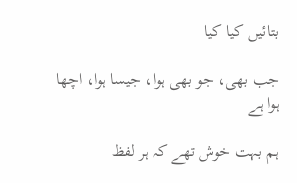بتائیں کیا کیا

جب بھی، جو بهی ہوا، جیسا ہوا، اچها ہوا ہے

ہم بہت خوش تھے کہ ہر لفظ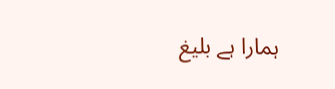ہمارا ہے بلیغ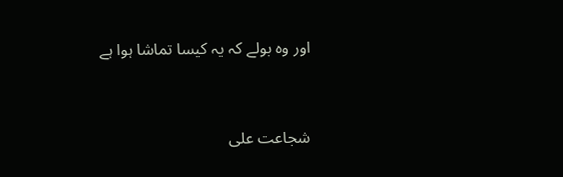اور وه بولے کہ یہ کیسا تماشا ہوا ہے


شجاعت علی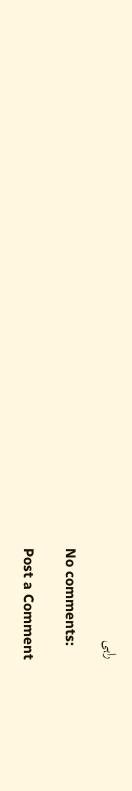راہی

No comments:

Post a Comment